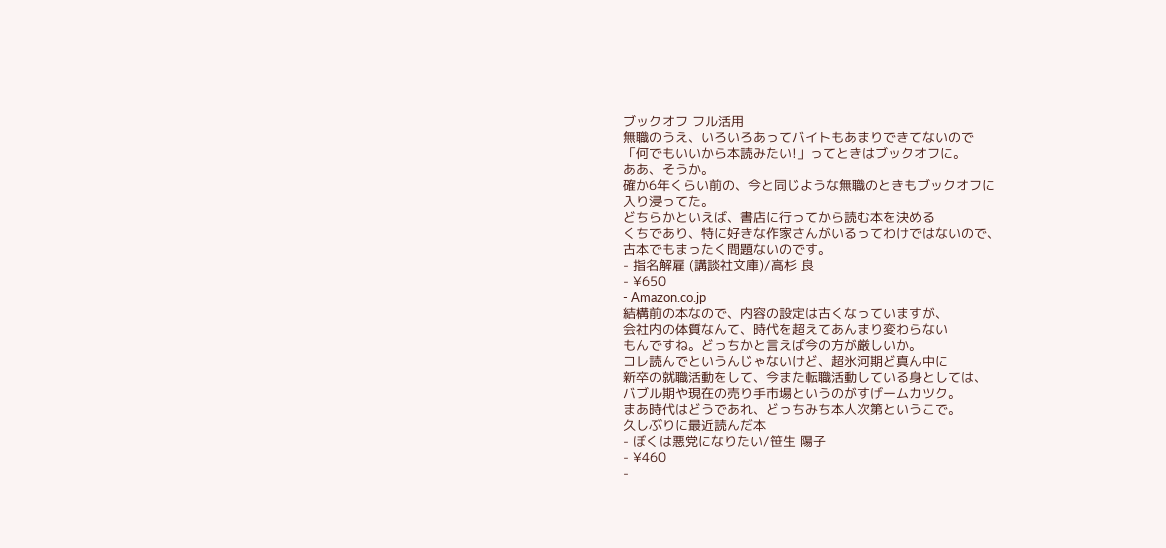ブックオフ フル活用
無職のうえ、いろいろあってバイトもあまりできてないので
「何でもいいから本読みたい!」ってときはブックオフに。
ああ、そうか。
確か6年くらい前の、今と同じような無職のときもブックオフに
入り浸ってた。
どちらかといえば、書店に行ってから読む本を決める
くちであり、特に好きな作家さんがいるってわけではないので、
古本でもまったく問題ないのです。
- 指名解雇 (講談社文庫)/高杉 良
- ¥650
- Amazon.co.jp
結構前の本なので、内容の設定は古くなっていますが、
会社内の体質なんて、時代を超えてあんまり変わらない
もんですね。どっちかと言えば今の方が厳しいか。
コレ読んでというんじゃないけど、超氷河期ど真ん中に
新卒の就職活動をして、今また転職活動している身としては、
バブル期や現在の売り手市場というのがすげームカツク。
まあ時代はどうであれ、どっちみち本人次第というこで。
久しぶりに最近読んだ本
- ぼくは悪党になりたい/笹生 陽子
- ¥460
-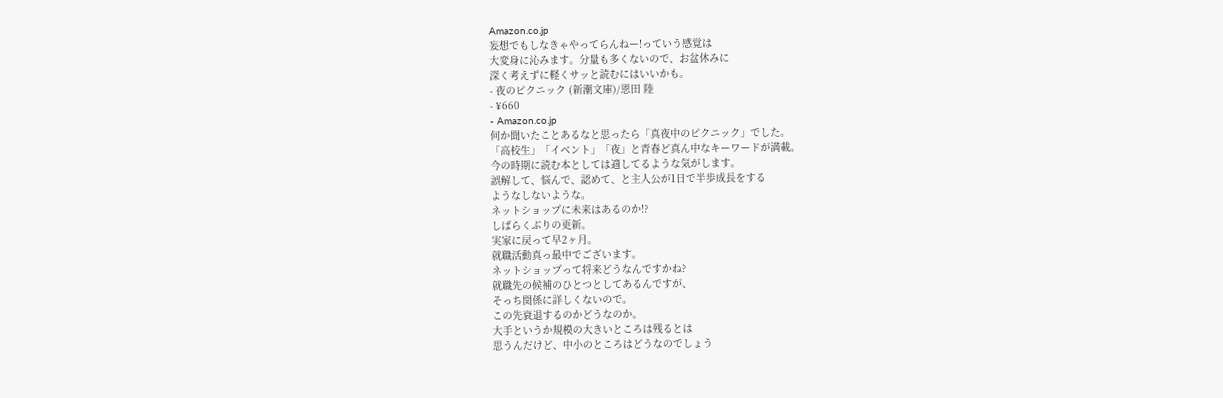Amazon.co.jp
妄想でもしなきゃやってらんねー!っていう感覚は
大変身に沁みます。分量も多くないので、お盆休みに
深く考えずに軽くサッと読むにはいいかも。
- 夜のピクニック (新潮文庫)/恩田 陸
- ¥660
- Amazon.co.jp
何か聞いたことあるなと思ったら「真夜中のピクニック」でした。
「高校生」「イベント」「夜」と青春ど真ん中なキーワードが満載。
今の時期に読む本としては適してるような気がします。
誤解して、悩んで、認めて、と主人公が1日で半歩成長をする
ようなしないような。
ネットショップに未来はあるのか!?
しばらくぶりの更新。
実家に戻って早2ヶ月。
就職活動真っ最中でございます。
ネットショップって将来どうなんですかね?
就職先の候補のひとつとしてあるんですが、
そっち関係に詳しくないので。
この先衰退するのかどうなのか。
大手というか規模の大きいところは残るとは
思うんだけど、中小のところはどうなのでしょう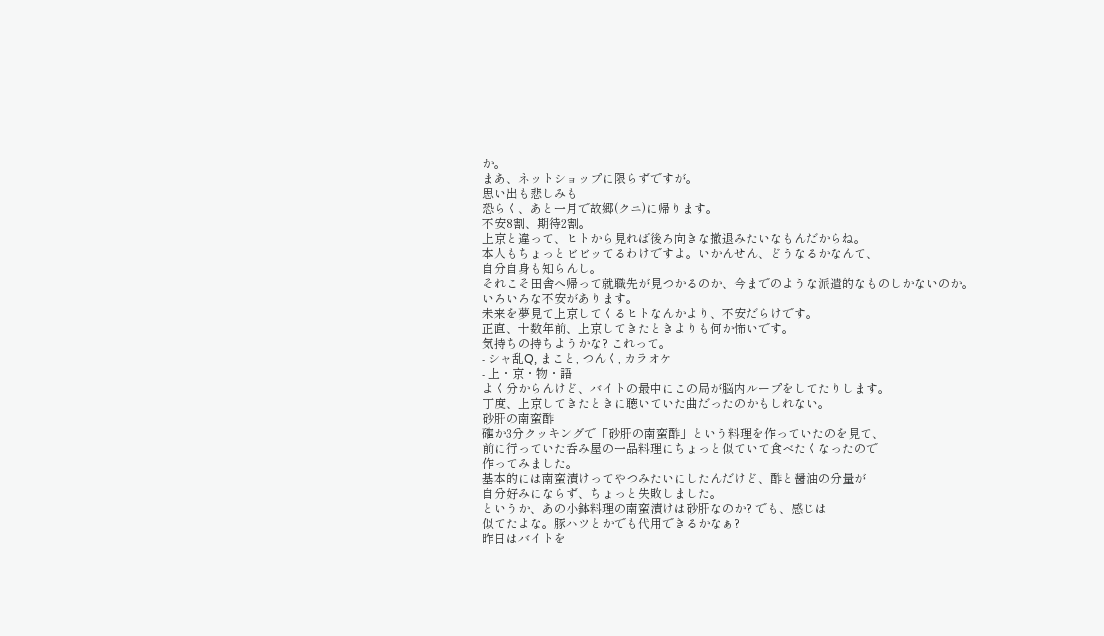か。
まあ、ネットショップに限らずですが。
思い出も悲しみも
恐らく、あと一月で故郷(クニ)に帰ります。
不安8割、期待2割。
上京と違って、ヒトから見れば後ろ向きな撤退みたいなもんだからね。
本人もちょっとビビッてるわけですよ。いかんせん、どうなるかなんて、
自分自身も知らんし。
それこそ田舎へ帰って就職先が見つかるのか、今までのような派遣的なものしかないのか。
いろいろな不安があります。
未来を夢見て上京してくるヒトなんかより、不安だらけです。
正直、十数年前、上京してきたときよりも何か怖いです。
気持ちの持ちようかな? これって。
- シャ乱Q, まこと, つんく, カラオケ
- 上・京・物・語
よく分からんけど、バイトの最中にこの局が脳内ループをしてたりします。
丁度、上京してきたときに聴いていた曲だったのかもしれない。
砂肝の南蛮酢
確か3分クッキングで「砂肝の南蛮酢」という料理を作っていたのを見て、
前に行っていた呑み屋の一品料理にちょっと似ていて食べたくなったので
作ってみました。
基本的には南蛮漬けってやつみたいにしたんだけど、酢と醤油の分量が
自分好みにならず、ちょっと失敗しました。
というか、あの小鉢料理の南蛮漬けは砂肝なのか? でも、感じは
似てたよな。豚ハツとかでも代用できるかなぁ?
昨日はバイトを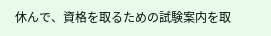休んで、資格を取るための試験案内を取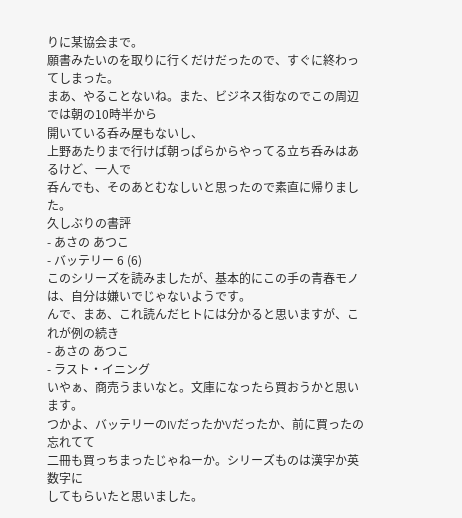りに某協会まで。
願書みたいのを取りに行くだけだったので、すぐに終わってしまった。
まあ、やることないね。また、ビジネス街なのでこの周辺では朝の10時半から
開いている呑み屋もないし、
上野あたりまで行けば朝っぱらからやってる立ち呑みはあるけど、一人で
呑んでも、そのあとむなしいと思ったので素直に帰りました。
久しぶりの書評
- あさの あつこ
- バッテリー 6 (6)
このシリーズを読みましたが、基本的にこの手の青春モノは、自分は嫌いでじゃないようです。
んで、まあ、これ読んだヒトには分かると思いますが、これが例の続き
- あさの あつこ
- ラスト・イニング
いやぁ、商売うまいなと。文庫になったら買おうかと思います。
つかよ、バッテリーのIVだったかVだったか、前に買ったの忘れてて
二冊も買っちまったじゃねーか。シリーズものは漢字か英数字に
してもらいたと思いました。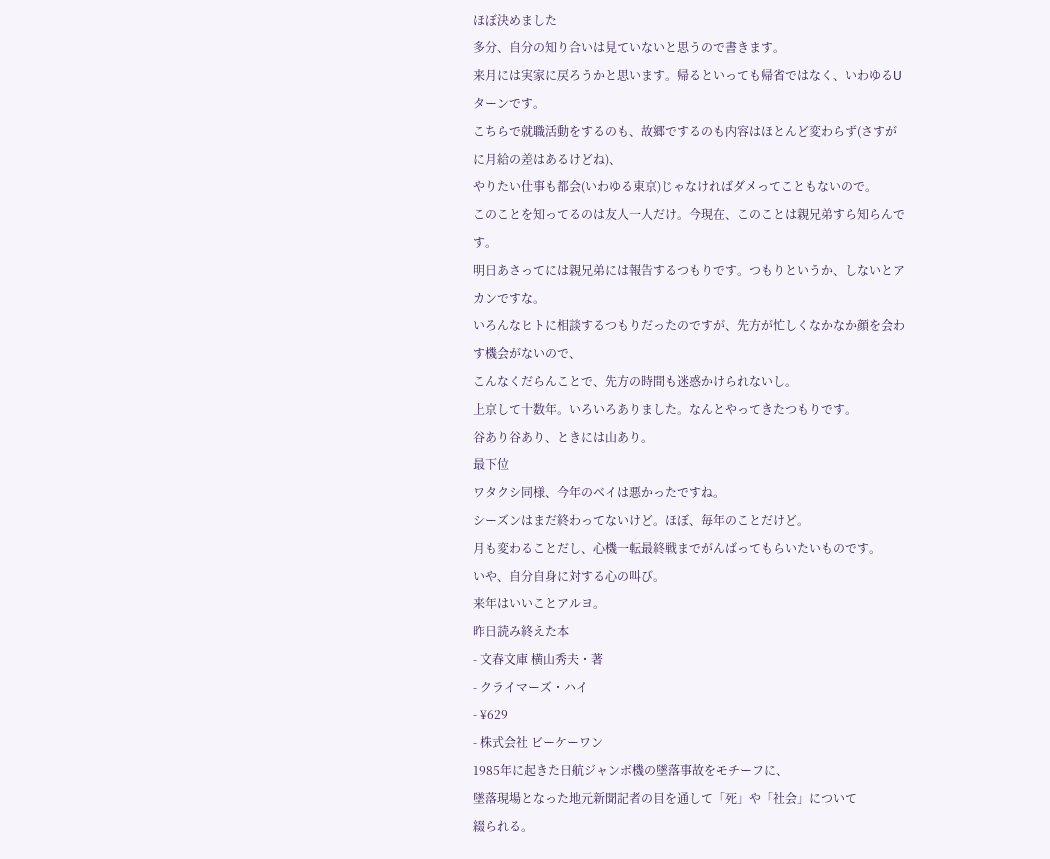ほぼ決めました
多分、自分の知り合いは見ていないと思うので書きます。
来月には実家に戻ろうかと思います。帰るといっても帰省ではなく、いわゆるUターンです。
こちらで就職活動をするのも、故郷でするのも内容はほとんど変わらず(さすがに月給の差はあるけどね)、
やりたい仕事も都会(いわゆる東京)じゃなければダメってこともないので。
このことを知ってるのは友人一人だけ。今現在、このことは親兄弟すら知らんです。
明日あさってには親兄弟には報告するつもりです。つもりというか、しないとアカンですな。
いろんなヒトに相談するつもりだったのですが、先方が忙しくなかなか顔を会わす機会がないので、
こんなくだらんことで、先方の時間も迷惑かけられないし。
上京して十数年。いろいろありました。なんとやってきたつもりです。
谷あり谷あり、ときには山あり。
最下位
ワタクシ同様、今年のベイは悪かったですね。
シーズンはまだ終わってないけど。ほぼ、毎年のことだけど。
月も変わることだし、心機一転最終戦までがんばってもらいたいものです。
いや、自分自身に対する心の叫び。
来年はいいことアルヨ。
昨日読み終えた本
- 文春文庫 横山秀夫・著
- クライマーズ・ハイ
- ¥629
- 株式会社 ビーケーワン
1985年に起きた日航ジャンボ機の墜落事故をモチーフに、
墜落現場となった地元新聞記者の目を通して「死」や「社会」について
綴られる。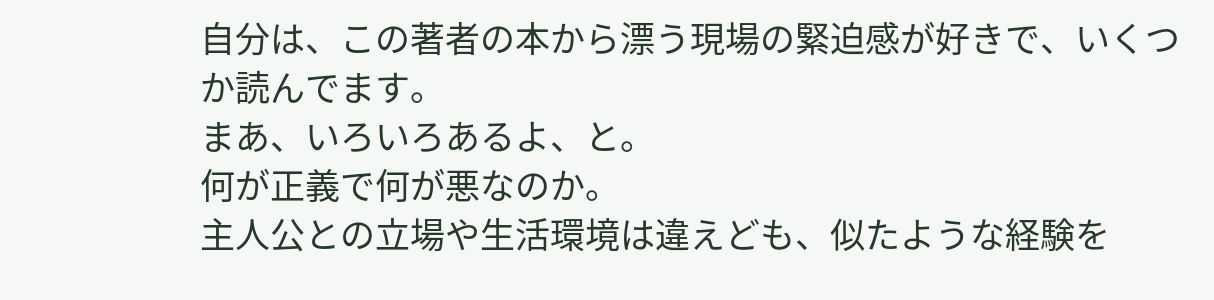自分は、この著者の本から漂う現場の緊迫感が好きで、いくつか読んでます。
まあ、いろいろあるよ、と。
何が正義で何が悪なのか。
主人公との立場や生活環境は違えども、似たような経験を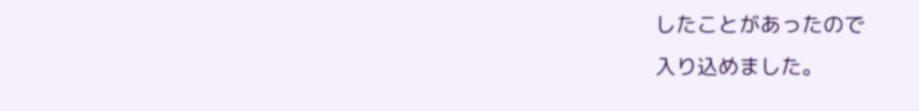したことがあったので
入り込めました。